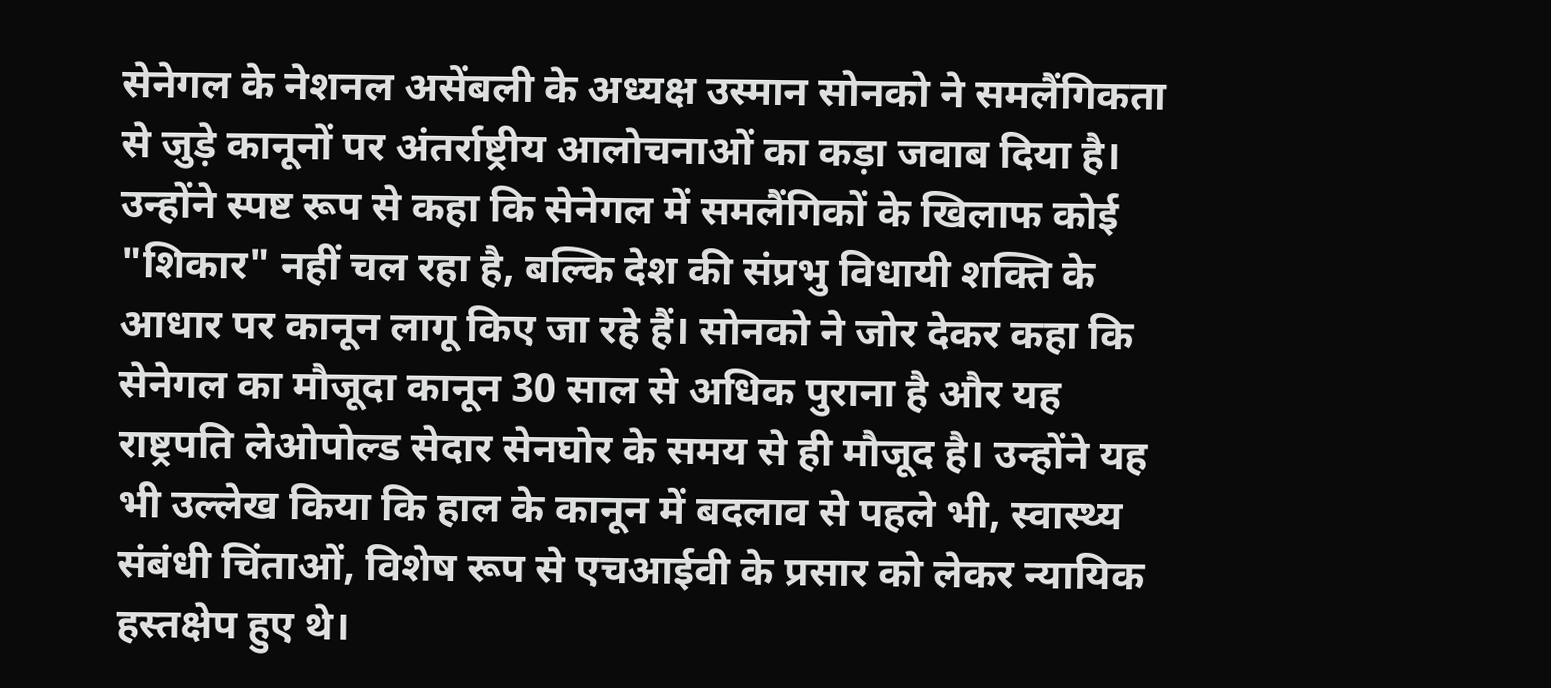सेनेगल के नेशनल असेंबली के अध्यक्ष उस्मान सोनको ने समलैंगिकता से जुड़े कानूनों पर अंतर्राष्ट्रीय आलोचनाओं का कड़ा जवाब दिया है। उन्होंने स्पष्ट रूप से कहा कि सेनेगल में समलैंगिकों के खिलाफ कोई "शिकार" नहीं चल रहा है, बल्कि देश की संप्रभु विधायी शक्ति के आधार पर कानून लागू किए जा रहे हैं। सोनको ने जोर देकर कहा कि सेनेगल का मौजूदा कानून 30 साल से अधिक पुराना है और यह राष्ट्रपति लेओपोल्ड सेदार सेनघोर के समय से ही मौजूद है। उन्होंने यह भी उल्लेख किया कि हाल के कानून में बदलाव से पहले भी, स्वास्थ्य संबंधी चिंताओं, विशेष रूप से एचआईवी के प्रसार को लेकर न्यायिक हस्तक्षेप हुए थे।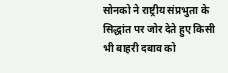सोनको ने राष्ट्रीय संप्रभुता के सिद्धांत पर जोर देते हुए किसी भी बाहरी दबाव को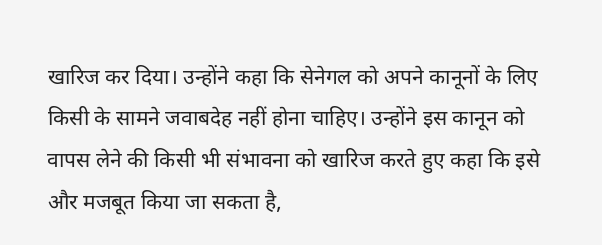खारिज कर दिया। उन्होंने कहा कि सेनेगल को अपने कानूनों के लिए किसी के सामने जवाबदेह नहीं होना चाहिए। उन्होंने इस कानून को वापस लेने की किसी भी संभावना को खारिज करते हुए कहा कि इसे और मजबूत किया जा सकता है,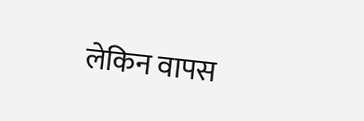लेकिन वापस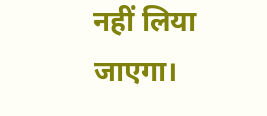नहीं लिया जाएगा।